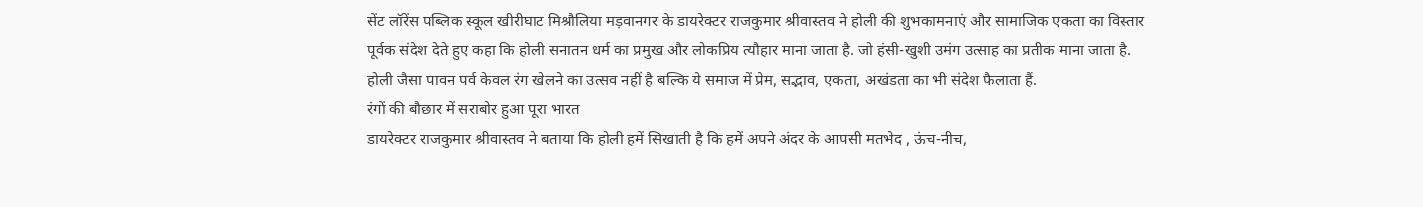सेंट लॉरेंस पब्लिक स्कूल खीरीघाट मिश्रौलिया मड़वानगर के डायरेक्टर राजकुमार श्रीवास्तव ने होली की शुभकामनाएं और सामाजिक एकता का विस्तार पूर्वक संदेश देते हुए कहा कि होली सनातन धर्म का प्रमुख और लोकप्रिय त्यौहार माना जाता है. जो हंसी-खुशी उमंग उत्साह का प्रतीक माना जाता है. होली जैसा पावन पर्व केवल रंग खेलने का उत्सव नहीं है बल्कि ये समाज में प्रेम, सद्भाव, एकता, अखंडता का भी संदेश फैलाता हैं.
रंगों की बौछार में सराबोर हुआ पूरा भारत
डायरेक्टर राजकुमार श्रीवास्तव ने बताया कि होली हमें सिखाती है कि हमें अपने अंदर के आपसी मतभेद , ऊंच-नीच,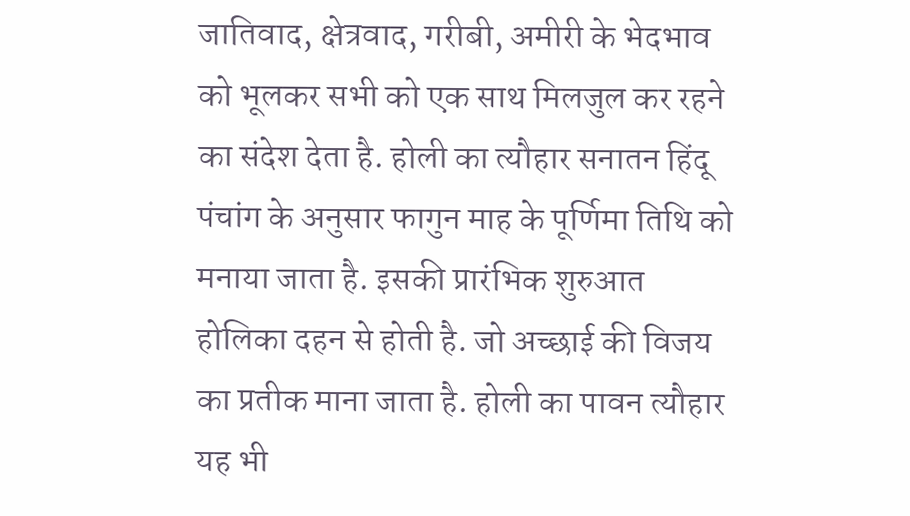जातिवाद, क्षेत्रवाद, गरीबी, अमीरी के भेदभाव को भूलकर सभी को एक साथ मिलजुल कर रहने का संदेश देता है. होली का त्यौहार सनातन हिंदू पंचांग के अनुसार फागुन माह के पूर्णिमा तिथि को मनाया जाता है. इसकी प्रारंभिक शुरुआत होलिका दहन से होती है. जो अच्छाई की विजय का प्रतीक माना जाता है. होली का पावन त्यौहार यह भी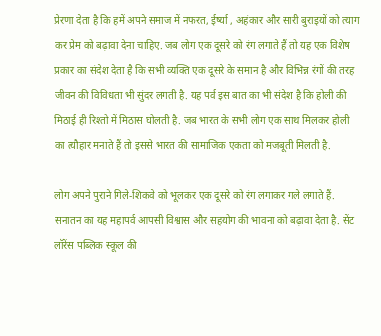प्रेरणा देता है कि हमें अपने समाज में नफरत, ईर्ष्या , अहंकार और सारी बुराइयों को त्याग कर प्रेम को बढ़ावा देना चाहिए. जब लोग एक दूसरे को रंग लगाते हैं तो यह एक विशेष प्रकार का संदेश देता है कि सभी व्यक्ति एक दूसरे के समान है और विभिन्न रंगों की तरह जीवन की विविधता भी सुंदर लगती है. यह पर्व इस बात का भी संदेश है कि होली की मिठाई ही रिश्तो में मिठास घोलती है. जब भारत के सभी लोग एक साथ मिलकर होली का त्यौहार मनाते हैं तो इससे भारत की सामाजिक एकता को मजबूती मिलती है.

लोग अपने पुराने गिले-शिकवे को भूलकर एक दूसरे को रंग लगाकर गले लगाते हैं. सनातन का यह महापर्व आपसी विश्वास और सहयोग की भावना को बढ़ावा देता है. सेंट लॉरेंस पब्लिक स्कूल की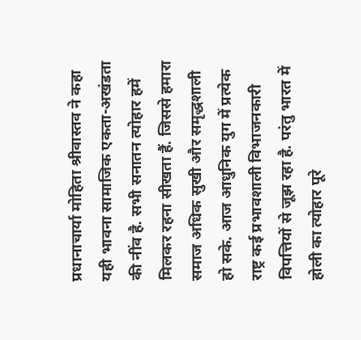प्रधानाचार्या मोहिता श्रीवास्तव ने कहा यही भावना सामाजिक एकता-अखंडता की नींव है. सभी सनातन त्योहार हमें मिलकर रहना सीखता हैं. जिससे हमारा समाज अधिक सुखी और समृद्धशाली हो सके. आज आधुनिक युग में प्रत्येक राष्ट्र कई प्रभावशाली विभाजनकारी विपत्तियों से जूझ रहा है. परंतु भारत में होली का त्योहार पूरे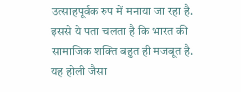उत्साहपूर्वक रुप में मनाया जा रहा है. इससे ये पता चलता है कि भारत की सामाजिक शक्ति बहुत ही मजबूत है. यह होली जैसा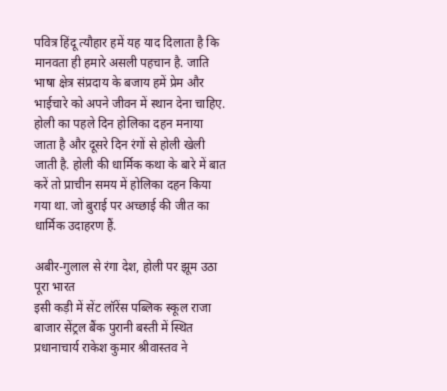पवित्र हिंदू त्यौहार हमें यह याद दिलाता है कि मानवता ही हमारे असली पहचान है. जाति भाषा क्षेत्र संप्रदाय के बजाय हमें प्रेम और भाईचारे को अपने जीवन में स्थान देना चाहिए. होली का पहले दिन होलिका दहन मनाया जाता है और दूसरे दिन रंगों से होली खेली जाती है. होली की धार्मिक कथा के बारे में बात करें तो प्राचीन समय में होलिका दहन किया गया था. जो बुराई पर अच्छाई की जीत का धार्मिक उदाहरण हैं.

अबीर-गुलाल से रंगा देश, होली पर झूम उठा पूरा भारत
इसी कड़ी में सेंट लॉरेंस पब्लिक स्कूल राजा बाजार सेंट्रल बैंक पुरानी बस्ती में स्थित प्रधानाचार्य राकेश कुमार श्रीवास्तव ने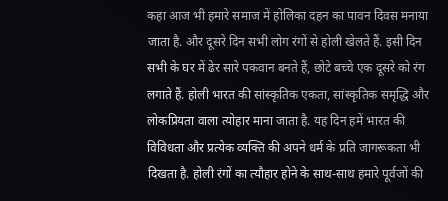कहा आज भी हमारे समाज में होलिका दहन का पावन दिवस मनाया जाता है. और दूसरे दिन सभी लोग रंगों से होली खेलते हैं. इसी दिन सभी के घर में ढेर सारे पकवान बनते हैं, छोटे बच्चे एक दूसरे को रंग लगाते हैं. होली भारत की सांस्कृतिक एकता, सांस्कृतिक समृद्धि और लोकप्रियता वाला त्योहार माना जाता है. यह दिन हमें भारत की विविधता और प्रत्येक व्यक्ति की अपने धर्म के प्रति जागरूकता भी दिखता है. होली रंगों का त्यौहार होने के साथ-साथ हमारे पूर्वजों की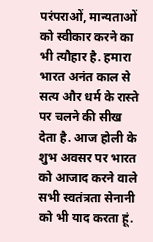परंपराओं, मान्यताओं को स्वीकार करने का भी त्यौहार है. हमारा भारत अनंत काल से सत्य और धर्म के रास्ते पर चलने की सीख देता है. आज होली के शुभ अवसर पर भारत को आजाद करने वाले सभी स्वतंत्रता सेनानी को भी याद करता हूं.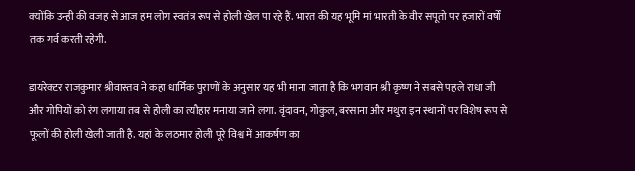क्योंकि उन्ही की वजह से आज हम लोग स्वतंत्र रूप से होली खेल पा रहे हैं. भारत की यह भूमि मां भारती के वीर सपूतो पर हजारों वर्षों तक गर्व करती रहेगी.

डायरेक्टर राजकुमार श्रीवास्तव ने कहा धार्मिक पुराणों के अनुसार यह भी माना जाता है कि भगवान श्री कृष्ण ने सबसे पहले राधा जी और गोपियों को रंग लगाया तब से होली का त्यौहार मनाया जाने लगा. वृंदावन, गोकुल, बरसाना और मथुरा इन स्थानों पर विशेष रूप से फूलों की होली खेली जाती है. यहां के लठमार होली पूरे विश्व में आकर्षण का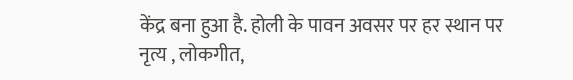केंद्र बना हुआ है. होली के पावन अवसर पर हर स्थान पर नृत्य , लोकगीत,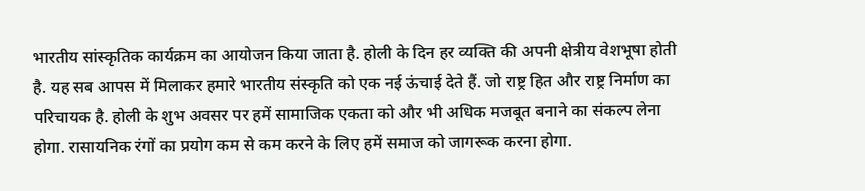भारतीय सांस्कृतिक कार्यक्रम का आयोजन किया जाता है. होली के दिन हर व्यक्ति की अपनी क्षेत्रीय वेशभूषा होती है. यह सब आपस में मिलाकर हमारे भारतीय संस्कृति को एक नई ऊंचाई देते हैं. जो राष्ट्र हित और राष्ट्र निर्माण का परिचायक है. होली के शुभ अवसर पर हमें सामाजिक एकता को और भी अधिक मजबूत बनाने का संकल्प लेना होगा. रासायनिक रंगों का प्रयोग कम से कम करने के लिए हमें समाज को जागरूक करना होगा.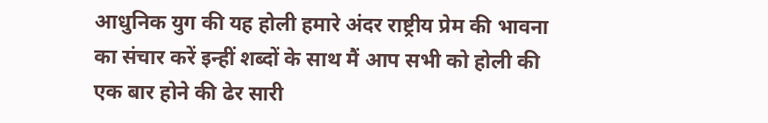आधुनिक युग की यह होली हमारे अंदर राष्ट्रीय प्रेम की भावना का संचार करें इन्हीं शब्दों के साथ मैं आप सभी को होली की एक बार होने की ढेर सारी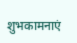शुभकामनाएं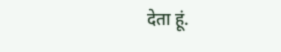देता हूं.